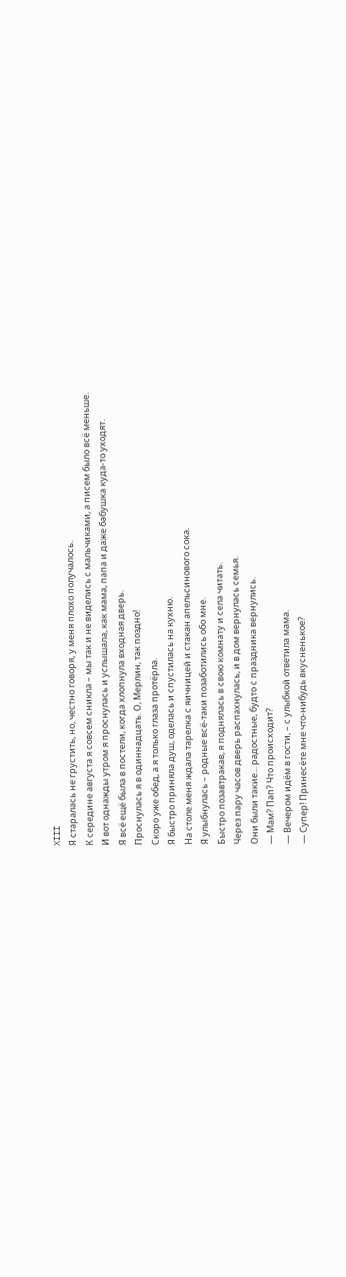XIII
Я старалась не грустить, но, честно говоря, у меня плохо получалось.
К середине августа я совсем сникла – мы так и не виделись с мальчиками, а писем было всё меньше.
И вот однажды утром я проснулась и услышала, как мама, папа и даже бабушка куда-то уходят.
Я всё ещё была в постели, когда хлопнула входная дверь.
Проснулась я в одиннадцать. О, Мерлин, так поздно!
Скоро уже обед, а я только глаза протёрла.
Я быстро приняла душ, оделась и спустилась на кухню.
На столе меня ждала тарелка с яичницей и стакан апельсинового сока.
Я улыбнулась – родные всё-таки позаботились обо мне.
Быстро позавтракав, я поднялась в свою комнату и села читать.
Через пару часов дверь распахнулась, и в дом вернулась семья.
Они были такие... радостные, будто с праздника вернулись.
— Мам? Пап? Что происходит?
— Вечером идём в гости, – с улыбкой ответила мама.
— Супер! Принесёте мне что-нибудь вкусненькое?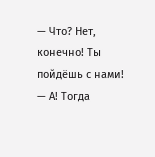— Что? Нет, конечно! Ты пойдёшь с нами!
— А! Тогда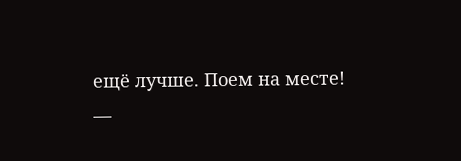ещё лучше. Поем на месте!
—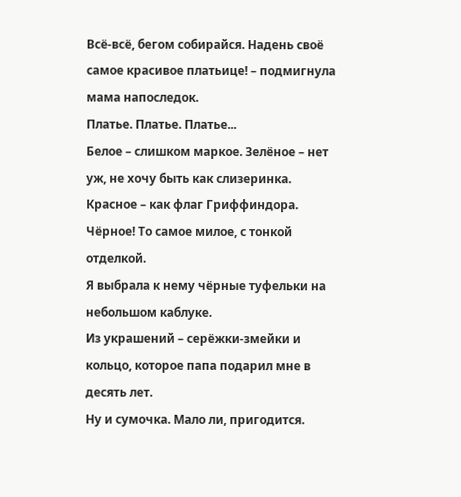Всё-всё, бегом собирайся. Надень своё самое красивое платьице! – подмигнула мама напоследок.
Платье. Платье. Платье...
Белое – слишком маркое. Зелёное – нет уж, не хочу быть как слизеринка.
Красное – как флаг Гриффиндора.
Чёрное! То самое милое, с тонкой отделкой.
Я выбрала к нему чёрные туфельки на небольшом каблуке.
Из украшений – серёжки-змейки и кольцо, которое папа подарил мне в десять лет.
Ну и сумочка. Мало ли, пригодится.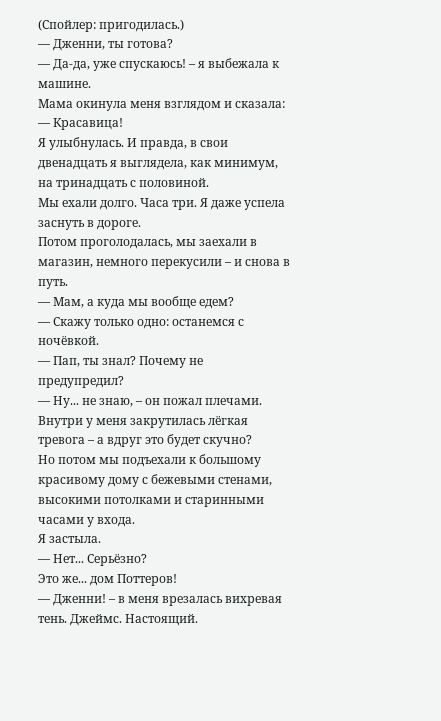(Спойлер: пригодилась.)
— Дженни, ты готова?
— Да-да, уже спускаюсь! – я выбежала к машине.
Мама окинула меня взглядом и сказала:
— Красавица!
Я улыбнулась. И правда, в свои двенадцать я выглядела, как минимум, на тринадцать с половиной.
Мы ехали долго. Часа три. Я даже успела заснуть в дороге.
Потом проголодалась, мы заехали в магазин, немного перекусили – и снова в путь.
— Мам, а куда мы вообще едем?
— Скажу только одно: останемся с ночёвкой.
— Пап, ты знал? Почему не предупредил?
— Ну... не знаю, – он пожал плечами.
Внутри у меня закрутилась лёгкая тревога – а вдруг это будет скучно?
Но потом мы подъехали к большому красивому дому с бежевыми стенами, высокими потолками и старинными часами у входа.
Я застыла.
— Нет... Серьёзно?
Это же... дом Поттеров!
— Дженни! – в меня врезалась вихревая тень. Джеймс. Настоящий.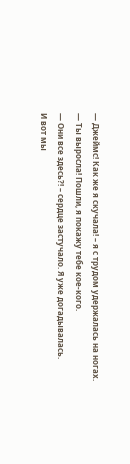— Джеймс! Как же я скучала! – я с трудом удержалась на ногах.
— Ты выросла! Пошли, я покажу тебе кое-кого.
— Они все здесь?! – сердце застучало. Я уже догадывалась.
И вот мы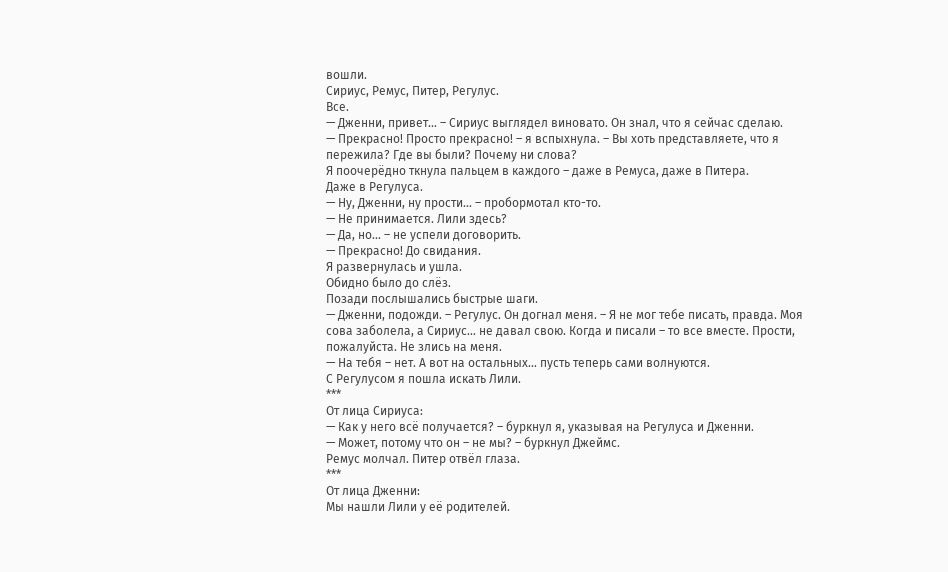вошли.
Сириус, Ремус, Питер, Регулус.
Все.
— Дженни, привет... – Сириус выглядел виновато. Он знал, что я сейчас сделаю.
— Прекрасно! Просто прекрасно! – я вспыхнула. – Вы хоть представляете, что я пережила? Где вы были? Почему ни слова?
Я поочерёдно ткнула пальцем в каждого – даже в Ремуса, даже в Питера.
Даже в Регулуса.
— Ну, Дженни, ну прости... – пробормотал кто-то.
— Не принимается. Лили здесь?
— Да, но... – не успели договорить.
— Прекрасно! До свидания.
Я развернулась и ушла.
Обидно было до слёз.
Позади послышались быстрые шаги.
— Дженни, подожди. – Регулус. Он догнал меня. – Я не мог тебе писать, правда. Моя сова заболела, а Сириус... не давал свою. Когда и писали – то все вместе. Прости, пожалуйста. Не злись на меня.
— На тебя – нет. А вот на остальных... пусть теперь сами волнуются.
С Регулусом я пошла искать Лили.
***
От лица Сириуса:
— Как у него всё получается? – буркнул я, указывая на Регулуса и Дженни.
— Может, потому что он – не мы? – буркнул Джеймс.
Ремус молчал. Питер отвёл глаза.
***
От лица Дженни:
Мы нашли Лили у её родителей.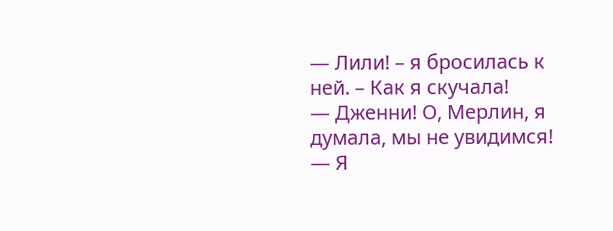— Лили! – я бросилась к ней. – Как я скучала!
— Дженни! О, Мерлин, я думала, мы не увидимся!
— Я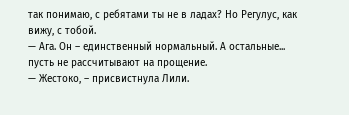так понимаю, с ребятами ты не в ладах? Но Регулус, как вижу, с тобой.
— Ага. Он – единственный нормальный. А остальные... пусть не рассчитывают на прощение.
— Жестоко, – присвистнула Лили.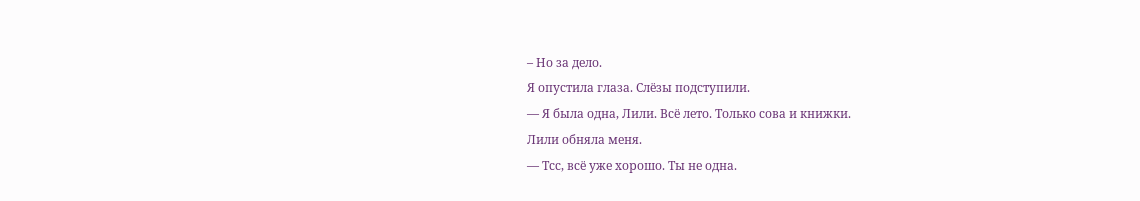– Но за дело.
Я опустила глаза. Слёзы подступили.
— Я была одна, Лили. Всё лето. Только сова и книжки.
Лили обняла меня.
— Тсс, всё уже хорошо. Ты не одна.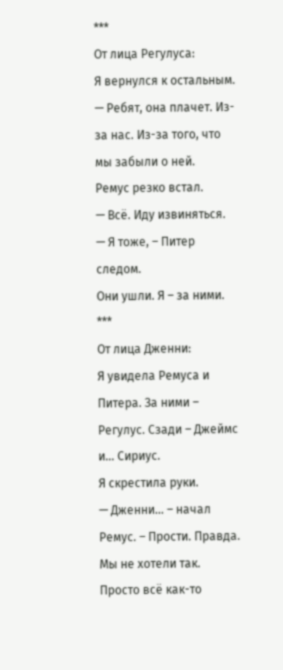***
От лица Регулуса:
Я вернулся к остальным.
— Ребят, она плачет. Из-за нас. Из-за того, что мы забыли о ней.
Ремус резко встал.
— Всё. Иду извиняться.
— Я тоже, – Питер следом.
Они ушли. Я – за ними.
***
От лица Дженни:
Я увидела Ремуса и Питера. За ними – Регулус. Сзади – Джеймс и... Сириус.
Я скрестила руки.
— Дженни... – начал Ремус. – Прости. Правда. Мы не хотели так. Просто всё как-то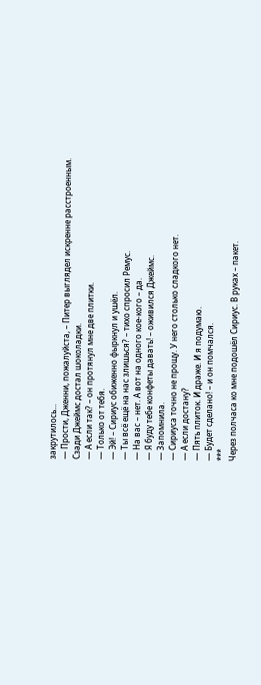закрутилось...
— Прости, Дженни, пожалуйста, – Питер выглядел искренне расстроенным.
Сзади Джеймс достал шоколадки.
— А если так? – он протянул мне две плитки.
— Только от тебя.
— Эй! – Сириус обиженно фыркнул и ушёл.
— Ты всё ещё на нас злишься? – тихо спросил Ремус.
— На вас – нет. А вот на одного кое-кого – да.
— Я буду тебе конфеты давать! – оживился Джеймс.
— Запомнила.
— Сириуса точно не прощу. У него столько сладкого нет.
— А если достану?
— Пять плиток. И драже. И я подумаю.
— Будет сделано! – и он помчался.
***
Через полчаса ко мне подошёл Сириус. В руках – пакет.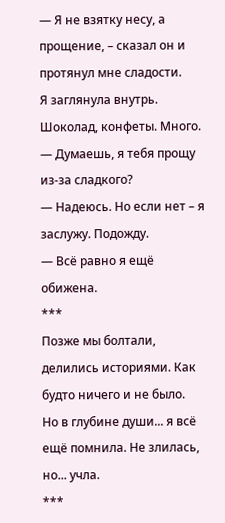— Я не взятку несу, а прощение, – сказал он и протянул мне сладости.
Я заглянула внутрь. Шоколад, конфеты. Много.
— Думаешь, я тебя прощу из-за сладкого?
— Надеюсь. Но если нет – я заслужу. Подожду.
— Всё равно я ещё обижена.
***
Позже мы болтали, делились историями. Как будто ничего и не было.
Но в глубине души... я всё ещё помнила. Не злилась, но... учла.
***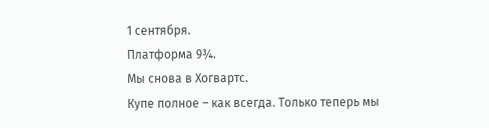1 сентября.
Платформа 9¾.
Мы снова в Хогвартс.
Купе полное – как всегда. Только теперь мы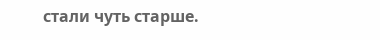стали чуть старше.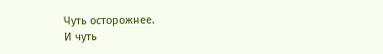Чуть осторожнее.
И чуть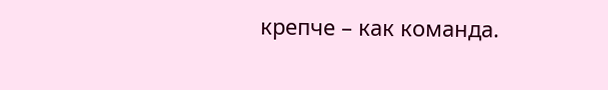крепче – как команда.